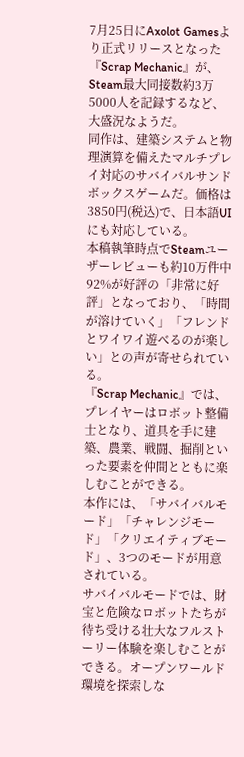7月25日にAxolot Gamesより正式リリースとなった『Scrap Mechanic』が、Steam最大同接数約3万5000人を記録するなど、大盛況なようだ。
同作は、建築システムと物理演算を備えたマルチプレイ対応のサバイバルサンドボックスゲームだ。価格は3850円(税込)で、日本語UIにも対応している。
本稿執筆時点でSteamユーザーレビューも約10万件中92%が好評の「非常に好評」となっており、「時間が溶けていく」「フレンドとワイワイ遊べるのが楽しい」との声が寄せられている。
『Scrap Mechanic』では、プレイヤーはロボット整備士となり、道具を手に建築、農業、戦闘、掘削といった要素を仲間とともに楽しむことができる。
本作には、「サバイバルモード」「チャレンジモード」「クリエイティブモード」、3つのモードが用意されている。
サバイバルモードでは、財宝と危険なロボットたちが待ち受ける壮大なフルストーリー体験を楽しむことができる。オープンワールド環境を探索しな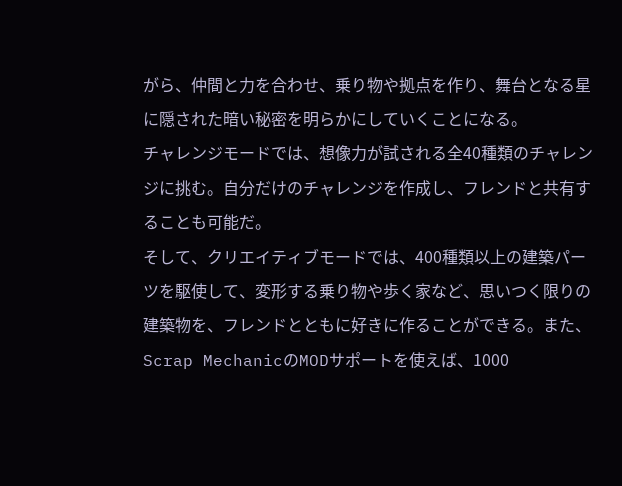がら、仲間と力を合わせ、乗り物や拠点を作り、舞台となる星に隠された暗い秘密を明らかにしていくことになる。
チャレンジモードでは、想像力が試される全40種類のチャレンジに挑む。自分だけのチャレンジを作成し、フレンドと共有することも可能だ。
そして、クリエイティブモードでは、400種類以上の建築パーツを駆使して、変形する乗り物や歩く家など、思いつく限りの建築物を、フレンドとともに好きに作ることができる。また、Scrap MechanicのMODサポートを使えば、1000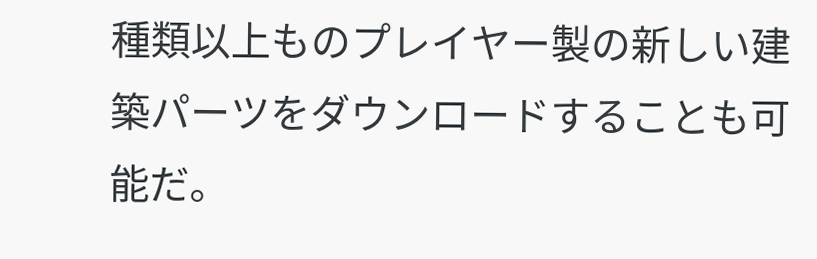種類以上ものプレイヤー製の新しい建築パーツをダウンロードすることも可能だ。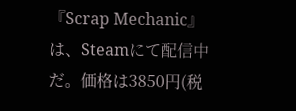『Scrap Mechanic』は、Steamにて配信中だ。価格は3850円(税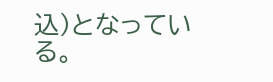込)となっている。